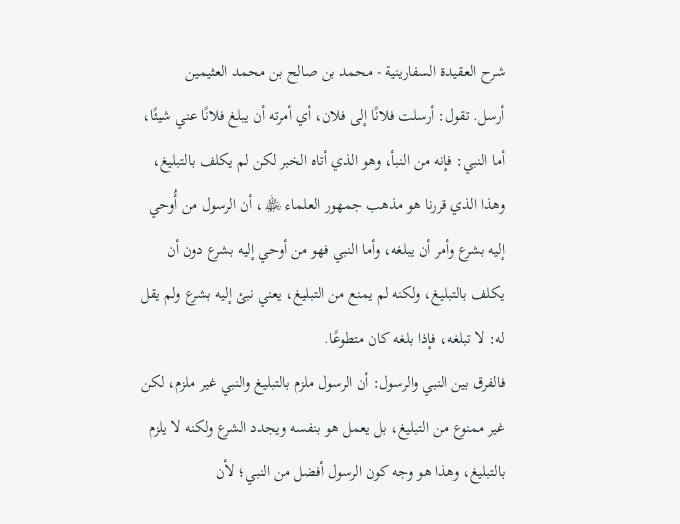شرح العقيدة السفارينية - محمد بن صالح بن محمد العثيمين
أرسل. تقول: أرسلت فلانًا إلى فلان، أي أمرته أن يبلغ فلانًا عني شيئًا، أما النبي: فإنه من النبأ، وهو الذي أتاه الخبر لكن لم يكلف بالتبليغ، وهذا الذي قررنا هو مذهب جمهور العلماء ﵏، أن الرسول من أُوحي إليه بشرع وأمر أن يبلغه، وأما النبي فهو من أوحي إليه بشرع دون أن يكلف بالتبليغ، ولكنه لم يمنع من التبليغ، يعني نبئ إليه بشرع ولم يقل له: لا تبلغه، فإذا بلغه كان متطوعًا.
فالفرق بين النبي والرسول: أن الرسول ملزم بالتبليغ والنبي غير ملزم، لكن غير ممنوع من التبليغ، بل يعمل هو بنفسه ويجدد الشرع ولكنه لا يلزم بالتبليغ، وهذا هو وجه كون الرسول أفضل من النبي؛ لأن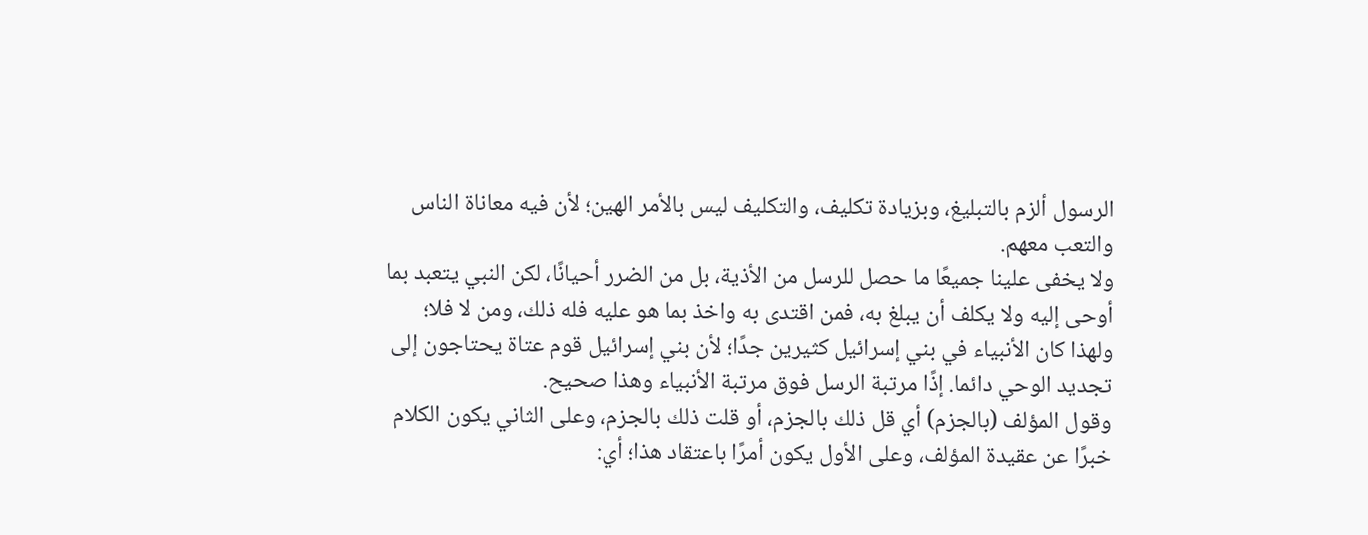الرسول ألزم بالتبليغ، وبزيادة تكليف، والتكليف ليس بالأمر الهين؛ لأن فيه معاناة الناس والتعب معهم.
ولا يخفى علينا جميعًا ما حصل للرسل من الأذية، بل من الضرر أحيانًا، لكن النبي يتعبد بما أوحى إليه ولا يكلف أن يبلغ به، فمن اقتدى به واخذ بما هو عليه فله ذلك، ومن لا فلا؛ ولهذا كان الأنبياء في بني إسرائيل كثيرين جدًا؛ لأن بني إسرائيل قوم عتاة يحتاجون إلى تجديد الوحي دائما. إذًا مرتبة الرسل فوق مرتبة الأنبياء وهذا صحيح.
وقول المؤلف (بالجزم) أي قل ذلك بالجزم، أو قلت ذلك بالجزم، وعلى الثاني يكون الكلام خبرًا عن عقيدة المؤلف، وعلى الأول يكون أمرًا باعتقاد هذا؛ أي: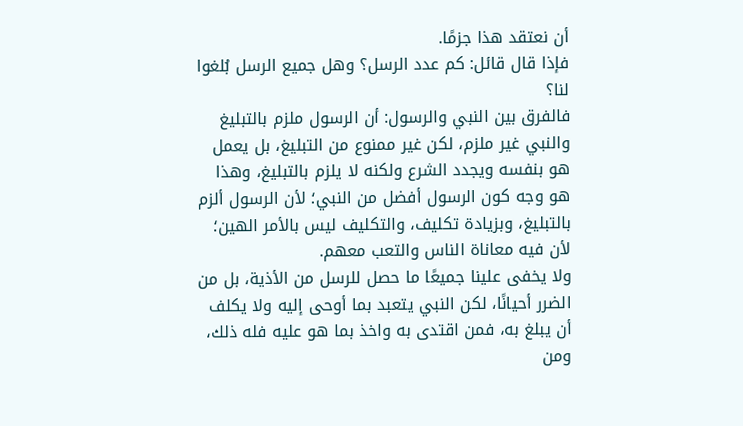أن نعتقد هذا جزمًا.
فإذا قال قائل: كم عدد الرسل؟ وهل جميع الرسل بُلغوا لنا؟
فالفرق بين النبي والرسول: أن الرسول ملزم بالتبليغ والنبي غير ملزم، لكن غير ممنوع من التبليغ، بل يعمل هو بنفسه ويجدد الشرع ولكنه لا يلزم بالتبليغ، وهذا هو وجه كون الرسول أفضل من النبي؛ لأن الرسول ألزم بالتبليغ، وبزيادة تكليف، والتكليف ليس بالأمر الهين؛ لأن فيه معاناة الناس والتعب معهم.
ولا يخفى علينا جميعًا ما حصل للرسل من الأذية، بل من الضرر أحيانًا، لكن النبي يتعبد بما أوحى إليه ولا يكلف أن يبلغ به، فمن اقتدى به واخذ بما هو عليه فله ذلك، ومن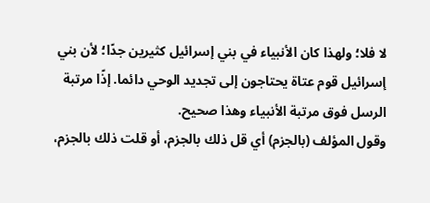لا فلا؛ ولهذا كان الأنبياء في بني إسرائيل كثيرين جدًا؛ لأن بني إسرائيل قوم عتاة يحتاجون إلى تجديد الوحي دائما. إذًا مرتبة الرسل فوق مرتبة الأنبياء وهذا صحيح.
وقول المؤلف (بالجزم) أي قل ذلك بالجزم، أو قلت ذلك بالجزم،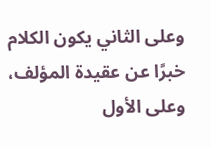وعلى الثاني يكون الكلام خبرًا عن عقيدة المؤلف، وعلى الأول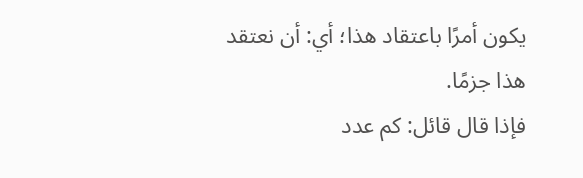يكون أمرًا باعتقاد هذا؛ أي: أن نعتقد هذا جزمًا.
فإذا قال قائل: كم عدد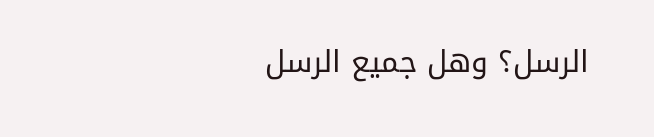الرسل؟ وهل جميع الرسل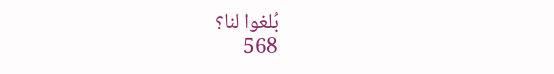بُلغوا لنا؟
568